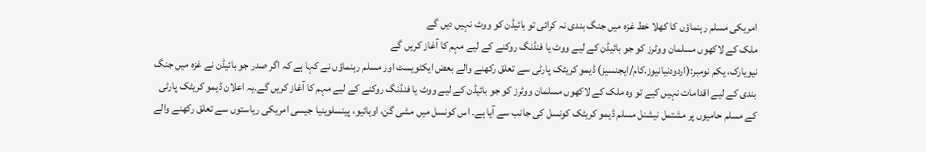امریکی مسلم رہنماؤں کا کھلا خط غزہ میں جنگ بندی نہ کرائی تو بائیڈن کو ووٹ نہیں دیں گے
ملک کے لاکھوں مسلمان ووٹرز کو جو بائیڈن کے لیے ووٹ یا فنڈنگ روکنے کے لیے مہم کا آغاز کریں گے
نیویارک، یکم نومبر:(اردودنیانیوز.کام/ایجنسیز) ڈیمو کریٹک پارٹی سے تعلق رکھنے والے بعض ایکٹویسٹ اور مسلم رہنماؤں نے کہا ہے کہ اگر صدر جو بائیڈن نے غزہ میں جنگ بندی کے لیے اقدامات نہیں کیے تو وہ ملک کے لاکھوں مسلمان ووٹرز کو جو بائیڈن کے لیے ووٹ یا فنڈنگ روکنے کے لیے مہم کا آغاز کریں گے۔یہ اعلان ڈیمو کریٹک پارٹی کے مسلم حامیوں پر مشتمل نیشنل مسلم ڈیمو کریٹک کونسل کی جانب سے آیا ہے۔ اس کونسل میں مشی گن، اوہائیو، پینسلوینیا جیسی امریکی ریاستوں سے تعلق رکھنے والے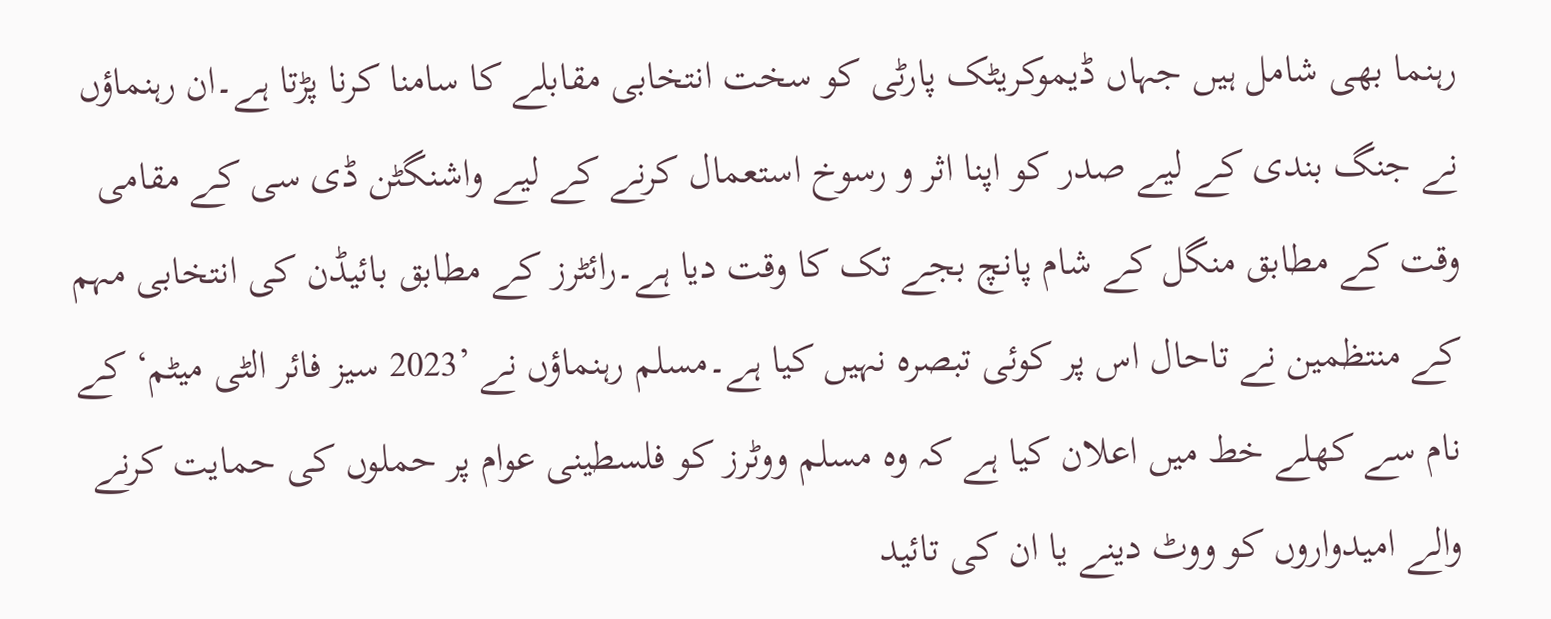رہنما بھی شامل ہیں جہاں ڈیموکریٹک پارٹی کو سخت انتخابی مقابلے کا سامنا کرنا پڑتا ہے۔ان رہنماؤں نے جنگ بندی کے لیے صدر کو اپنا اثر و رسوخ استعمال کرنے کے لیے واشنگٹن ڈی سی کے مقامی وقت کے مطابق منگل کے شام پانچ بجے تک کا وقت دیا ہے۔رائٹرز کے مطابق بائیڈن کی انتخابی مہم کے منتظمین نے تاحال اس پر کوئی تبصرہ نہیں کیا ہے۔مسلم رہنماؤں نے ’2023 سیز فائر الٹی میٹم‘ کے نام سے کھلے خط میں اعلان کیا ہے کہ وہ مسلم ووٹرز کو فلسطینی عوام پر حملوں کی حمایت کرنے والے امیدواروں کو ووٹ دینے یا ان کی تائید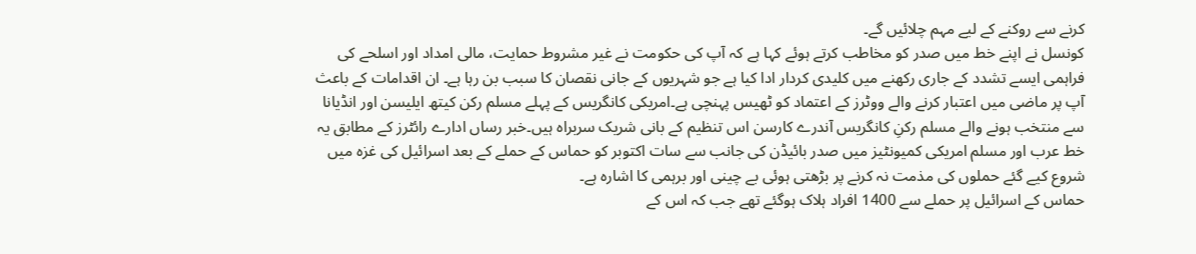کرنے سے روکنے کے لیے مہم چلائیں گے۔
کونسل نے اپنے خط میں صدر کو مخاطب کرتے ہوئے کہا ہے کہ آپ کی حکومت نے غیر مشروط حمایت، مالی امداد اور اسلحے کی فراہمی ایسے تشدد کے جاری رکھنے میں کلیدی کردار ادا کیا ہے جو شہریوں کے جانی نقصان کا سبب بن رہا ہے۔ ان اقدامات کے باعث آپ پر ماضی میں اعتبار کرنے والے ووٹرز کے اعتماد کو ٹھیس پہنچی ہے۔امریکی کانگریس کے پہلے مسلم رکن کیتھ ایلیسن اور انڈیانا سے منتخب ہونے والے مسلم رکنِ کانگریس آندرے کارسن اس تنظیم کے بانی شریک سربراہ ہیں۔خبر رساں ادارے رائٹرز کے مطابق یہ خط عرب اور مسلم امریکی کمیونٹیز میں صدر بائیڈن کی جانب سے سات اکتوبر کو حماس کے حملے کے بعد اسرائیل کی غزہ میں شروع کیے گئے حملوں کی مذمت نہ کرنے پر بڑھتی ہوئی بے چینی اور برہمی کا اشارہ ہے۔
حماس کے اسرائیل پر حملے سے 1400 افراد ہلاک ہوگئے تھے جب کہ اس کے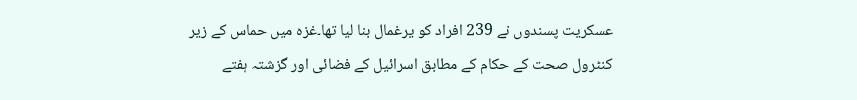عسکریت پسندوں نے 239 افراد کو یرغمال بنا لیا تھا۔غزہ میں حماس کے زیر کنٹرول صحت کے حکام کے مطابق اسرائیل کے فضائی اور گزشتہ ہفتے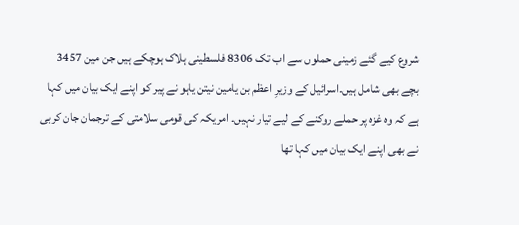شروع کیے گئے زمینی حملوں سے اب تک 8306 فلسطینی ہلاک ہوچکے ہیں جن مین 3457 بچے بھی شامل ہیں۔اسرائیل کے وزیرِ اعظم بن یامین نیتن یاہو نے پیر کو اپنے ایک بیان میں کہا ہے کہ وہ غزہ پر حملے روکنے کے لیے تیار نہیں۔ امریکہ کی قومی سلامتی کے ترجمان جان کربی نے بھی اپنے ایک بیان میں کہا تھا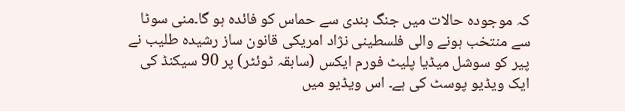کہ موجودہ حالات میں جنگ بندی سے حماس کو فائدہ ہو گا۔منی سوٹا سے منتخب ہونے والی فلسطینی نژاد امریکی قانون ساز رشیدہ طلیب نے پیر کو سوشل میڈیا پلیٹ فورم ایکس (سابقہ ٹوئٹر) پر 90 سیکنڈ کی ایک ویڈیو پوسٹ کی ہے۔ اس ویڈیو میں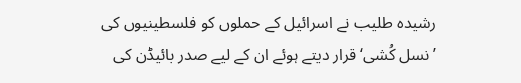رشیدہ طلیب نے اسرائیل کے حملوں کو فلسطینیوں کی ’نسل کُشی‘ قرار دیتے ہوئے ان کے لیے صدر بائیڈن کی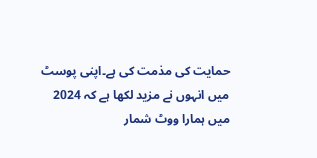حمایت کی مذمت کی ہے۔اپنی پوسٹ میں انہوں نے مزید لکھا ہے کہ 2024 میں ہمارا ووٹ شمار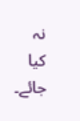نہ کیا جائے۔